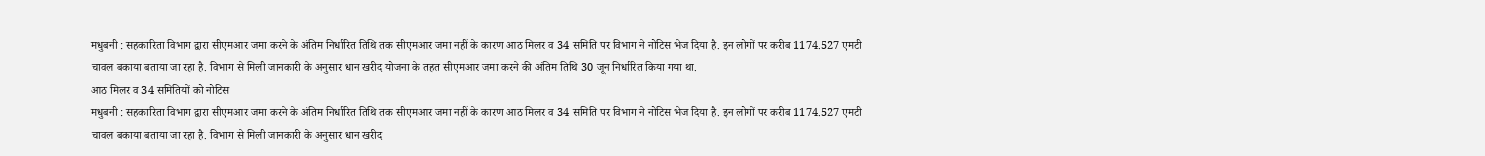मधुबनी : सहकारिता विभाग द्वारा सीएमआर जमा करने के अंतिम निर्धारित तिथि तक सीएमआर जमा नहीं के कारण आठ मिलर व 34 समिति पर विभाग ने नोटिस भेज दिया है. इन लोगों पर करीब 1174.527 एमटी चावल बकाया बताया जा रहा है. विभाग से मिली जानकारी के अनुसार धान खरीद योजना के तहत सीएमआर जमा करने की अंतिम तिथि 30 जून निर्धारित किया गया था.
आठ मिलर व 34 समितियों को नोटिस
मधुबनी : सहकारिता विभाग द्वारा सीएमआर जमा करने के अंतिम निर्धारित तिथि तक सीएमआर जमा नहीं के कारण आठ मिलर व 34 समिति पर विभाग ने नोटिस भेज दिया है. इन लोगों पर करीब 1174.527 एमटी चावल बकाया बताया जा रहा है. विभाग से मिली जानकारी के अनुसार धान खरीद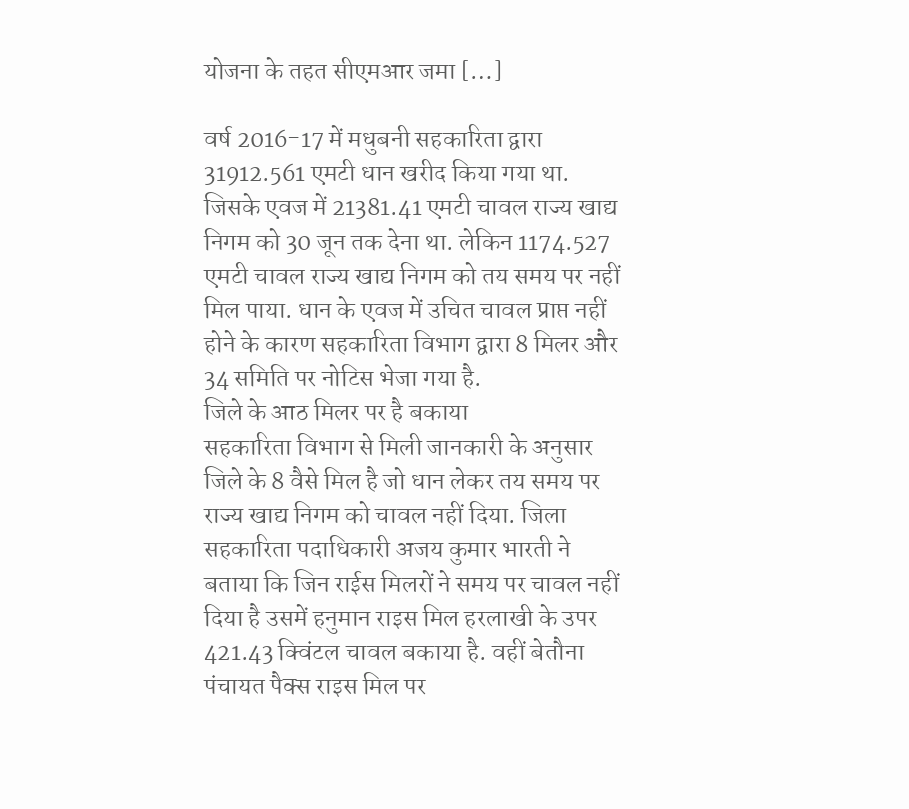योजना के तहत सीएमआर जमा […]

वर्ष 2016-17 में मधुबनी सहकारिता द्वारा 31912.561 एमटी धान खरीद किया गया था. जिसके एवज में 21381.41 एमटी चावल राज्य खाद्य निगम को 30 जून तक देना था. लेकिन 1174.527 एमटी चावल राज्य खाद्य निगम को तय समय पर नहीं मिल पाया. धान के एवज में उचित चावल प्राप्त नहीं होने के कारण सहकारिता विभाग द्वारा 8 मिलर और 34 समिति पर नोटिस भेजा गया है.
जिले के आठ मिलर पर है बकाया
सहकारिता विभाग से मिली जानकारी के अनुसार जिले के 8 वैसे मिल है जो धान लेकर तय समय पर राज्य खाद्य निगम को चावल नहीं दिया. जिला सहकारिता पदाधिकारी अजय कुमार भारती ने बताया कि जिन राईस मिलरों ने समय पर चावल नहीं दिया है उसमें हनुमान राइस मिल हरलाखी के उपर 421.43 क्विंटल चावल बकाया है. वहीं बेतौना पंचायत पैक्स राइस मिल पर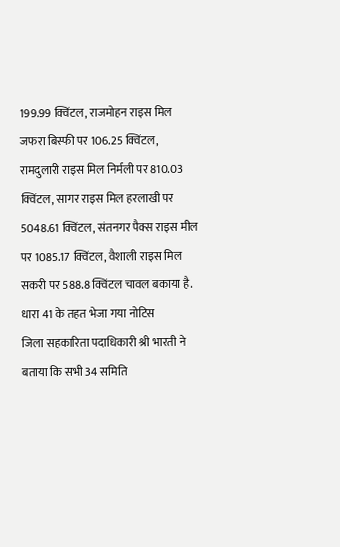199.99 क्विंटल, राजमोहन राइस मिल जफरा बिस्फी पर 106.25 क्विंटल, रामदुलारी राइस मिल निर्मली पर 810.03 क्विंटल, सागर राइस मिल हरलाखी पर 5048.61 क्विंटल, संतनगर पैक्स राइस मील पर 1085.17 क्विंटल, वैशाली राइस मिल सकरी पर 588.8 क्विंटल चावल बकाया है.
धारा 41 के तहत भेजा गया नोटिस
जिला सहकारिता पदाधिकारी श्री भारती ने बताया कि सभी 34 समिति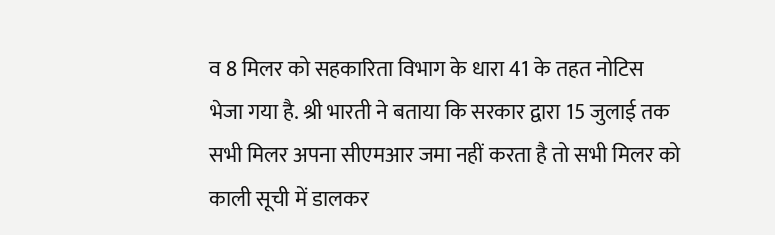व 8 मिलर को सहकारिता विभाग के धारा 41 के तहत नोटिस भेजा गया है. श्री भारती ने बताया कि सरकार द्वारा 15 जुलाई तक सभी मिलर अपना सीएमआर जमा नहीं करता है तो सभी मिलर को काली सूची में डालकर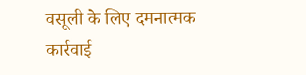वसूली के लिए दमनात्मक कार्रवाई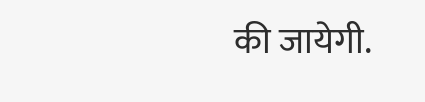की जायेगी.